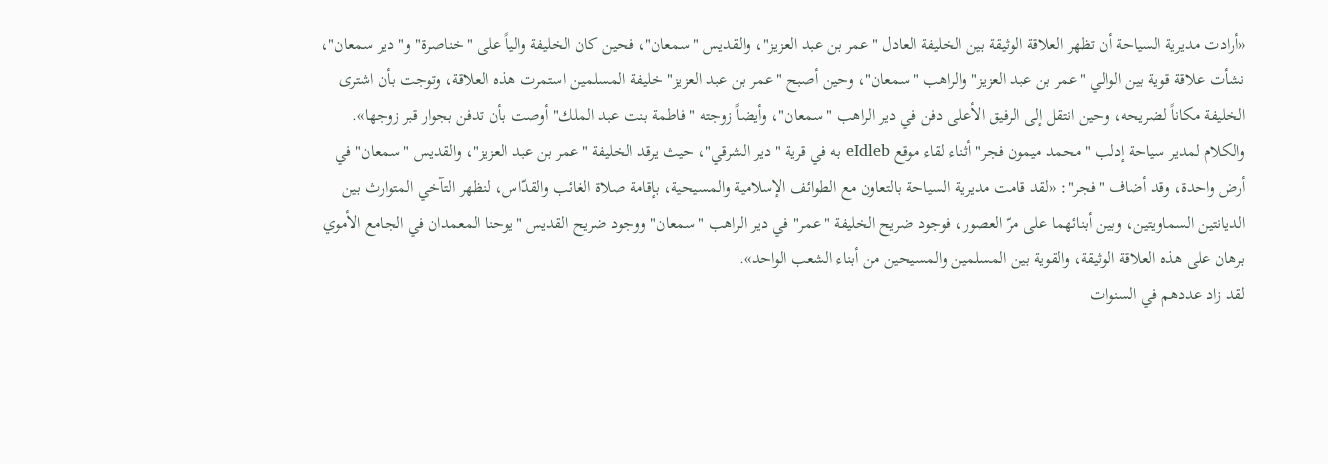«أرادت مديرية السياحة أن تظهر العلاقة الوثيقة بين الخليفة العادل "عمر بن عبد العزيز"، والقديس "سمعان"، فحين كان الخليفة والياً على "خناصرة" و"دير سمعان"، نشأت علاقة قوية بين الوالي "عمر بن عبد العزيز" والراهب "سمعان"، وحين أصبح "عمر بن عبد العزيز" خليفة المسلمين استمرت هذه العلاقة، وتوجت بأن اشترى الخليفة مكاناً لضريحه، وحين انتقل إلى الرفيق الأعلى دفن في دير الراهب "سمعان"، وأيضاً زوجته "فاطمة بنت عبد الملك" أوصت بأن تدفن بجوار قبر زوجها».
والكلام لمدير سياحة إدلب "محمد ميمون فجر" أثناء لقاء موقع eIdleb به في قرية "دير الشرقي"، حيث يرقد الخليفة "عمر بن عبد العزيز"، والقديس "سمعان" في أرض واحدة، وقد أضاف "فجر": «لقد قامت مديرية السياحة بالتعاون مع الطوائف الإسلامية والمسيحية، بإقامة صلاة الغائب والقدّاس، لنظهر التآخي المتوارث بين الديانتين السماويتين، وبين أبنائهما على مرّ العصور، فوجود ضريح الخليفة "عمر" في دير الراهب "سمعان" ووجود ضريح القديس "يوحنا المعمدان في الجامع الأموي برهان على هذه العلاقة الوثيقة، والقوية بين المسلمين والمسيحين من أبناء الشعب الواحد».
لقد زاد عددهم في السنوات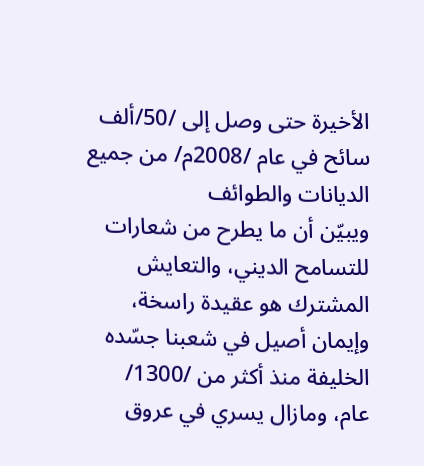الأخيرة حتى وصل إلى /50/ألف سائح في عام /2008م/ من جميع الديانات والطوائف
ويبيّن أن ما يطرح من شعارات للتسامح الديني، والتعايش المشترك هو عقيدة راسخة، وإيمان أصيل في شعبنا جسّده الخليفة منذ أكثر من /1300/ عام، ومازال يسري في عروق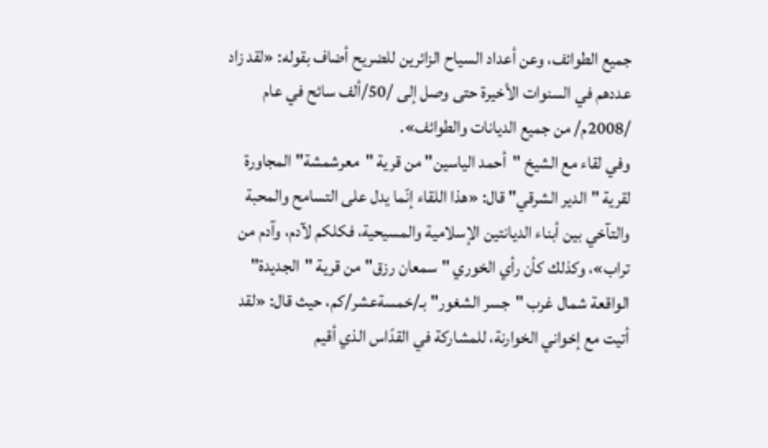جميع الطوائف، وعن أعداد السياح الزائرين للضريح أضاف بقوله: «لقد زاد عددهم في السنوات الأخيرة حتى وصل إلى /50/ألف سائح في عام /2008م/ من جميع الديانات والطوائف».
وفي لقاء مع الشيخ "أحمد الياسين" من قرية "معرشمشة" المجاورة لقرية "الدير الشرقي" قال: «هذا اللقاء إنّما يدل على التسامح والمحبة والتآخي بين أبناء الديانتين الإسلامية والمسيحية، فكلكم لآدم، وآدم من تراب»، وكذلك كأن رأي الخوري "سمعان رزق" من قرية "الجديدة" الواقعة شمال غرب "جسر الشغور" بـ/خمسةعشر/كم، حيث قال: «لقد أتيت مع إخواني الخوارنة، للمشاركة في القدّاس الذي أقيم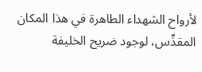لأرواح الشهداء الطاهرة في هذا المكان المقدٍّس، لوجود ضريح الخليفة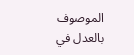الموصوف بالعدل في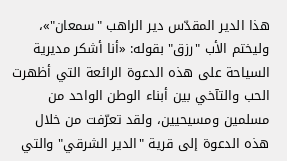هذا الدير المقدّس دير الراهب "سمعان"»، وليختم الأب "رزق" بقوله: «أنا أشكر مديرية السياحة على هذه الدعوة الرائعة التي أظهرت الحب والتآخي بين أبناء الوطن الواحد من مسلمين ومسيحيين، ولقد تعرّفت من خلال هذه الدعوة إلى قرية "الدير الشرقي" والتي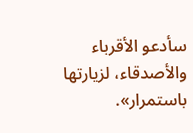سأدعو الأقرباء والأصدقاء، لزيارتها باستمرار».